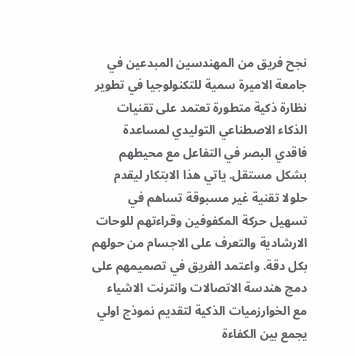نجح فريق من المهندسين المبدعين في جامعة الاميرة سمية للتكنولوجيا في تطوير نظارة ذكية متطورة تعتمد على تقنيات الذكاء الاصطناعي التوليدي لمساعدة فاقدي البصر في التفاعل مع محيطهم بشكل مستقل. ياتي هذا الابتكار ليقدم حلولا تقنية غير مسبوقة تساهم في تسهيل حركة المكفوفين وقراءتهم للوحات الارشادية والتعرف على الاجسام من حولهم بكل دقة. واعتمد الفريق في تصميمهم على دمج هندسة الاتصالات وانترنت الاشياء مع الخوارزميات الذكية لتقديم نموذج اولي يجمع بين الكفاءة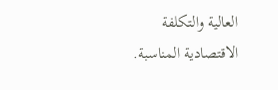العالية والتكلفة الاقتصادية المناسبة.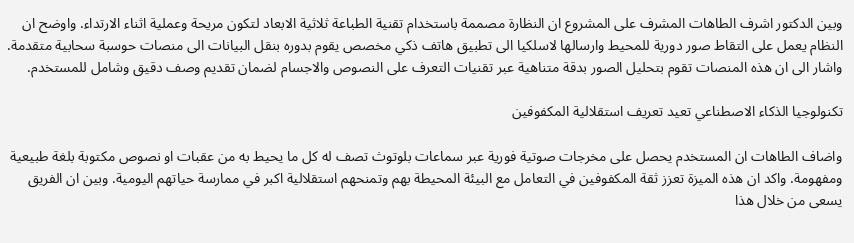وبين الدكتور اشرف الطاهات المشرف على المشروع ان النظارة مصممة باستخدام تقنية الطباعة ثلاثية الابعاد لتكون مريحة وعملية اثناء الارتداء. واوضح ان النظام يعمل على التقاط صور دورية للمحيط وارسالها لاسلكيا الى تطبيق هاتف ذكي مخصص يقوم بدوره بنقل البيانات الى منصات حوسبة سحابية متقدمة. واشار الى ان هذه المنصات تقوم بتحليل الصور بدقة متناهية عبر تقنيات التعرف على النصوص والاجسام لضمان تقديم وصف دقيق وشامل للمستخدم.

تكنولوجيا الذكاء الاصطناعي تعيد تعريف استقلالية المكفوفين

واضاف الطاهات ان المستخدم يحصل على مخرجات صوتية فورية عبر سماعات بلوتوث تصف له كل ما يحيط به من عقبات او نصوص مكتوبة بلغة طبيعية ومفهومة. واكد ان هذه الميزة تعزز ثقة المكفوفين في التعامل مع البيئة المحيطة بهم وتمنحهم استقلالية اكبر في ممارسة حياتهم اليومية. وبين ان الفريق يسعى من خلال هذا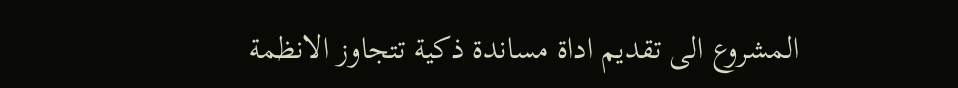المشروع الى تقديم اداة مساندة ذكية تتجاوز الانظمة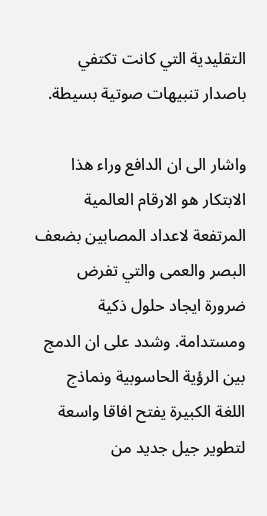التقليدية التي كانت تكتفي باصدار تنبيهات صوتية بسيطة.

واشار الى ان الدافع وراء هذا الابتكار هو الارقام العالمية المرتفعة لاعداد المصابين بضعف البصر والعمى والتي تفرض ضرورة ايجاد حلول ذكية ومستدامة. وشدد على ان الدمج بين الرؤية الحاسوبية ونماذج اللغة الكبيرة يفتح افاقا واسعة لتطوير جيل جديد من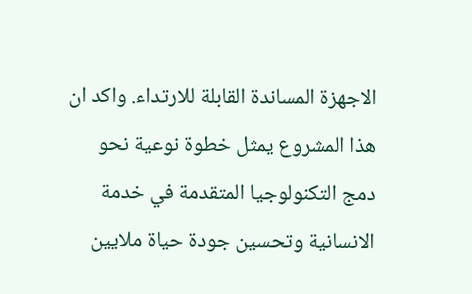الاجهزة المساندة القابلة للارتداء. واكد ان هذا المشروع يمثل خطوة نوعية نحو دمج التكنولوجيا المتقدمة في خدمة الانسانية وتحسين جودة حياة ملايين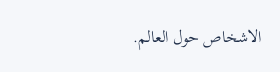الاشخاص حول العالم.